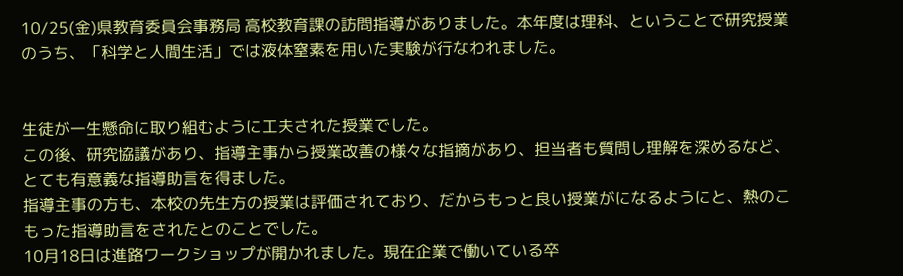10/25(金)県教育委員会事務局 高校教育課の訪問指導がありました。本年度は理科、ということで研究授業のうち、「科学と人間生活」では液体窒素を用いた実験が行なわれました。


生徒が一生懸命に取り組むように工夫された授業でした。
この後、研究協議があり、指導主事から授業改善の様々な指摘があり、担当者も質問し理解を深めるなど、とても有意義な指導助言を得ました。
指導主事の方も、本校の先生方の授業は評価されており、だからもっと良い授業がになるようにと、熱のこもった指導助言をされたとのことでした。
10月18日は進路ワークショップが開かれました。現在企業で働いている卒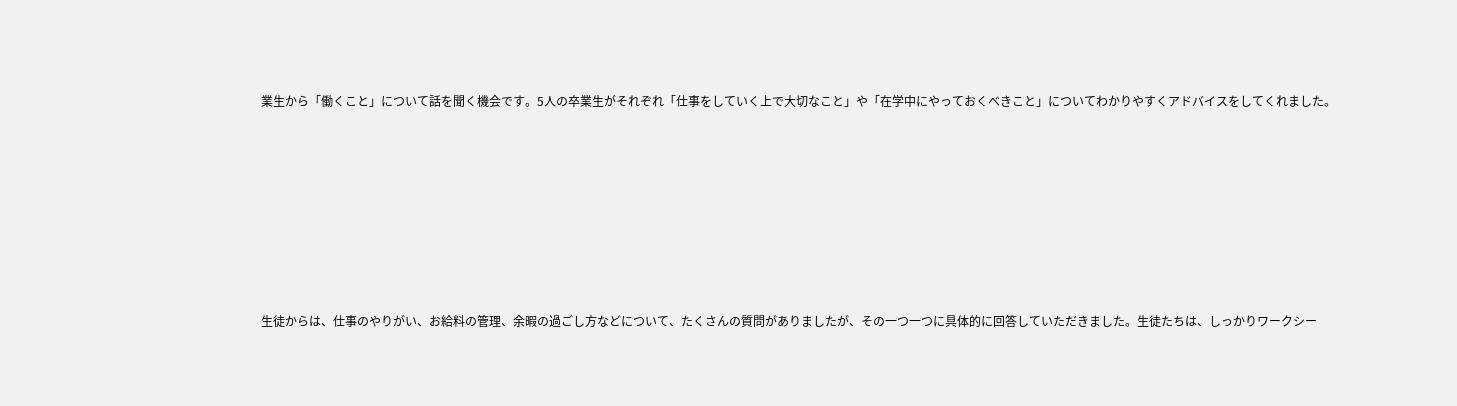業生から「働くこと」について話を聞く機会です。5人の卒業生がそれぞれ「仕事をしていく上で大切なこと」や「在学中にやっておくべきこと」についてわかりやすくアドバイスをしてくれました。









生徒からは、仕事のやりがい、お給料の管理、余暇の過ごし方などについて、たくさんの質問がありましたが、その一つ一つに具体的に回答していただきました。生徒たちは、しっかりワークシー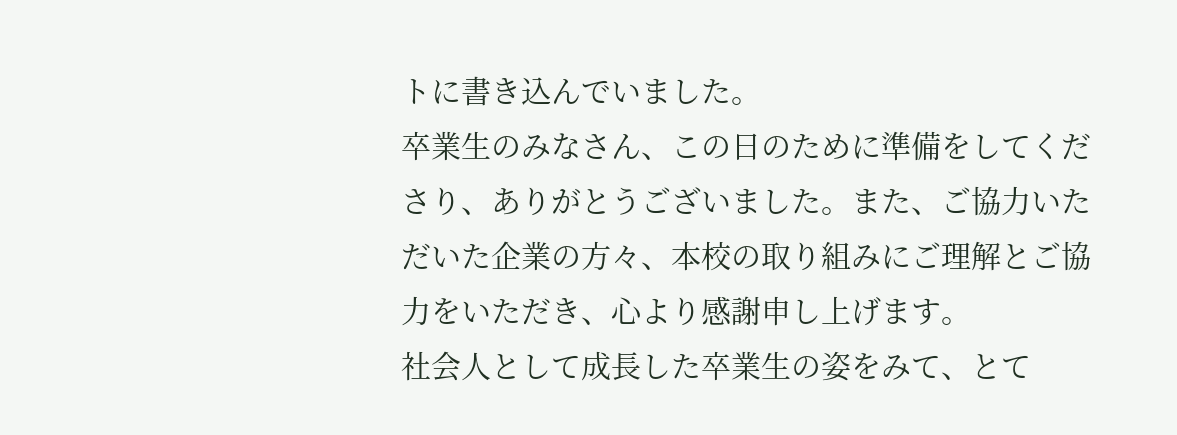トに書き込んでいました。
卒業生のみなさん、この日のために準備をしてくださり、ありがとうございました。また、ご協力いただいた企業の方々、本校の取り組みにご理解とご協力をいただき、心より感謝申し上げます。
社会人として成長した卒業生の姿をみて、とて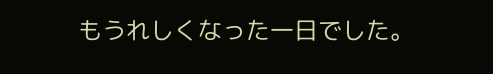もうれしくなった一日でした。